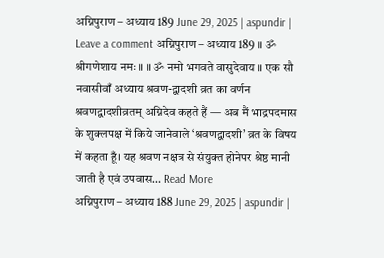अग्निपुराण – अध्याय 189 June 29, 2025 | aspundir | Leave a comment अग्निपुराण – अध्याय 189 ॥ ॐ श्रीगणेशाय नमः ॥ ॥ ॐ नमो भगवते वासुदेवाय ॥ एक सौ नवासीवाँ अध्याय श्रवण-द्वादशी व्रत का वर्णन श्रवणद्वादशीव्रतम् अग्निदेव कहते हैं — अब मैं भाद्रपदमास के शुक्लपक्ष में किये जानेवाले ‘श्रवणद्वादशी’ व्रत के विषय में कहता हूँ। यह श्रवण नक्षत्र से संयुक्त होनेपर श्रेष्ठ मानी जाती है एवं उपवास… Read More
अग्निपुराण – अध्याय 188 June 29, 2025 | aspundir |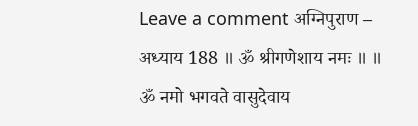Leave a comment अग्निपुराण – अध्याय 188 ॥ ॐ श्रीगणेशाय नमः ॥ ॥ ॐ नमो भगवते वासुदेवाय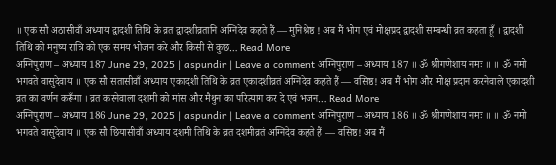॥ एक सौ अठासीवाँ अध्याय द्वादशी तिथि के व्रत द्वादशीव्रतानि अग्निदेव कहते हैं — मुनिश्रेष्ठ ! अब मैं भोग एवं मोक्षप्रद द्वादशी सम्बन्धी व्रत कहता हूँ । द्वादशी तिथि को मनुष्य रात्रि को एक समय भोजन करे और किसी से कुछ… Read More
अग्निपुराण – अध्याय 187 June 29, 2025 | aspundir | Leave a comment अग्निपुराण – अध्याय 187 ॥ ॐ श्रीगणेशाय नमः ॥ ॥ ॐ नमो भगवते वासुदेवाय ॥ एक सौ सतासीवाँ अध्याय एकादशी तिथि के व्रत एकादशीव्रतं अग्निदेव कहते हैं — वसिष्ठ! अब मैं भोग और मोक्ष प्रदान करनेवाले एकादशी व्रत का वर्णन करूँगा । व्रत करनेवाला दशमी को मांस और मैथुन का परित्याग कर दे एवं भजन… Read More
अग्निपुराण – अध्याय 186 June 29, 2025 | aspundir | Leave a comment अग्निपुराण – अध्याय 186 ॥ ॐ श्रीगणेशाय नमः ॥ ॥ ॐ नमो भगवते वासुदेवाय ॥ एक सौ छियासीवाँ अध्याय दशमी तिथि के व्रत दशमीव्रतं अग्निदेव कहते हैं — वसिष्ठ! अब मैं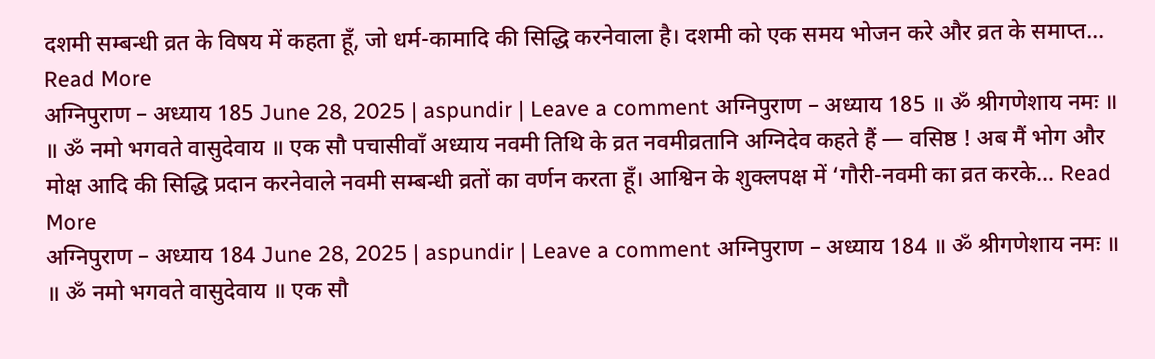दशमी सम्बन्धी व्रत के विषय में कहता हूँ, जो धर्म-कामादि की सिद्धि करनेवाला है। दशमी को एक समय भोजन करे और व्रत के समाप्त… Read More
अग्निपुराण – अध्याय 185 June 28, 2025 | aspundir | Leave a comment अग्निपुराण – अध्याय 185 ॥ ॐ श्रीगणेशाय नमः ॥ ॥ ॐ नमो भगवते वासुदेवाय ॥ एक सौ पचासीवाँ अध्याय नवमी तिथि के व्रत नवमीव्रतानि अग्निदेव कहते हैं — वसिष्ठ ! अब मैं भोग और मोक्ष आदि की सिद्धि प्रदान करनेवाले नवमी सम्बन्धी व्रतों का वर्णन करता हूँ। आश्विन के शुक्लपक्ष में ‘गौरी-नवमी का व्रत करके… Read More
अग्निपुराण – अध्याय 184 June 28, 2025 | aspundir | Leave a comment अग्निपुराण – अध्याय 184 ॥ ॐ श्रीगणेशाय नमः ॥ ॥ ॐ नमो भगवते वासुदेवाय ॥ एक सौ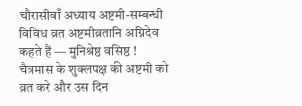चौरासीवाँ अध्याय अष्टमी-सम्बन्धी विविध व्रत अष्टमीव्रतानि अग्निदेव कहते हैं — मुनिश्रेष्ठ वसिष्ठ ! चैत्रमास के शुक्लपक्ष की अष्टमी को व्रत करे और उस दिन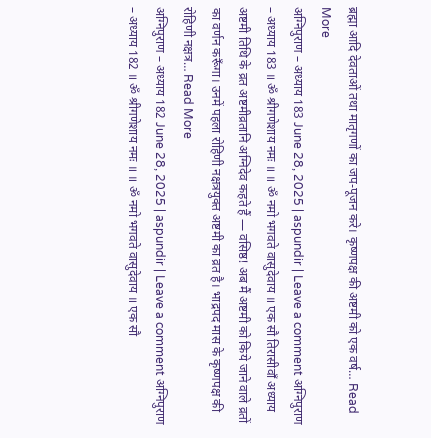ब्रह्मा आदि देवताओं तथा मातृगणों का जप-पूजन करे। कृष्णपक्ष की अष्टमी को एक वर्ष… Read More
अग्निपुराण – अध्याय 183 June 28, 2025 | aspundir | Leave a comment अग्निपुराण – अध्याय 183 ॥ ॐ श्रीगणेशाय नमः ॥ ॥ ॐ नमो भगवते वासुदेवाय ॥ एक सौ तिरासीवाँ अध्याय अष्टमी तिथि के व्रत अष्टमीव्रतानि अग्निदेव कहते हैं — वसिष्ठ! अब मैं अष्टमी को किये जाने वाले व्रतों का वर्णन करूँगा। उनमें पहला रोहिणी नक्षत्रयुक्त अष्टमी का व्रत है। भाद्रपद मास के कृष्णपक्ष की रोहिणी नक्षत्र… Read More
अग्निपुराण – अध्याय 182 June 28, 2025 | aspundir | Leave a comment अग्निपुराण – अध्याय 182 ॥ ॐ श्रीगणेशाय नमः ॥ ॥ ॐ नमो भगवते वासुदेवाय ॥ एक सौ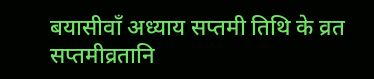बयासीवाँ अध्याय सप्तमी तिथि के व्रत सप्तमीव्रतानि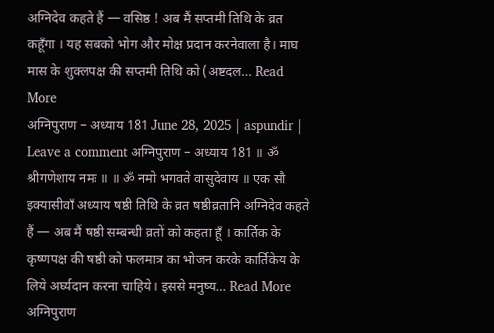अग्निदेव कहते हैं — वसिष्ठ ! अब मैं सप्तमी तिथि के व्रत कहूँगा । यह सबको भोग और मोक्ष प्रदान करनेवाला है। माघ मास के शुक्लपक्ष की सप्तमी तिथि को (अष्टदल… Read More
अग्निपुराण – अध्याय 181 June 28, 2025 | aspundir | Leave a comment अग्निपुराण – अध्याय 181 ॥ ॐ श्रीगणेशाय नमः ॥ ॥ ॐ नमो भगवते वासुदेवाय ॥ एक सौ इक्यासीवाँ अध्याय षष्ठी तिथि के व्रत षष्ठीव्रतानि अग्निदेव कहते हैं — अब मैं षष्ठी सम्बन्धी व्रतों को कहता हूँ । कार्तिक के कृष्णपक्ष की षष्ठी को फलमात्र का भोजन करके कार्तिकेय के लिये अर्घ्यदान करना चाहिये। इससे मनुष्य… Read More
अग्निपुराण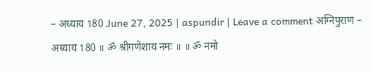– अध्याय 180 June 27, 2025 | aspundir | Leave a comment अग्निपुराण – अध्याय 180 ॥ ॐ श्रीगणेशाय नमः ॥ ॥ ॐ नमो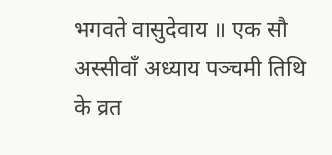भगवते वासुदेवाय ॥ एक सौ अस्सीवाँ अध्याय पञ्चमी तिथि के व्रत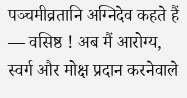पञ्चमीव्रतानि अग्निदेव कहते हैं — वसिष्ठ ! अब मैं आरोग्य, स्वर्ग और मोक्ष प्रदान करनेवाले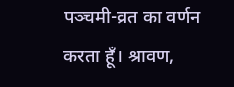पञ्चमी-व्रत का वर्णन करता हूँ। श्रावण,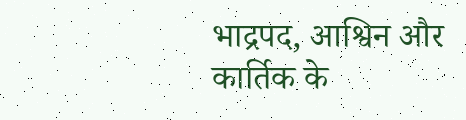भाद्रपद, आश्विन और कार्तिक के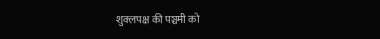शुक्लपक्ष की पञ्चमी को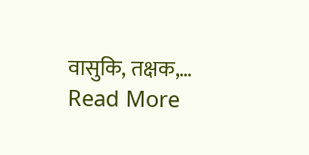वासुकि, तक्षक,… Read More